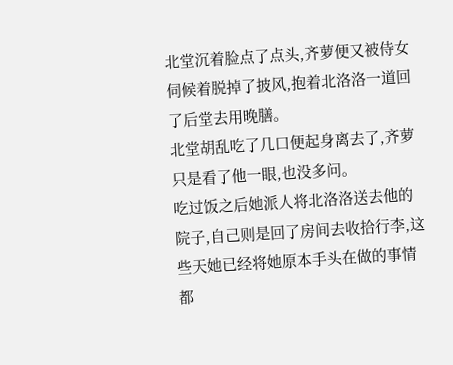北堂沉着脸点了点头,齐萝便又被侍女伺候着脱掉了披风,抱着北洛洛一道回了后堂去用晚膳。
北堂胡乱吃了几口便起身离去了,齐萝只是看了他一眼,也没多问。
吃过饭之后她派人将北洛洛送去他的院子,自己则是回了房间去收拾行李,这些天她已经将她原本手头在做的事情都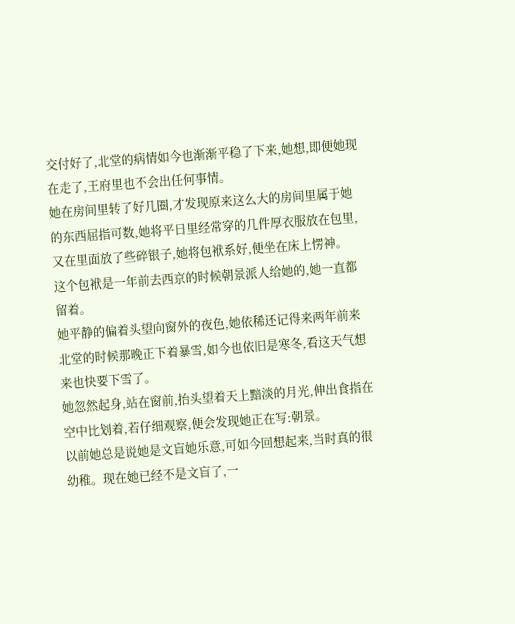交付好了,北堂的病情如今也渐渐平稳了下来,她想,即便她现在走了,王府里也不会出任何事情。
她在房间里转了好几圈,才发现原来这么大的房间里属于她的东西屈指可数,她将平日里经常穿的几件厚衣服放在包里,又在里面放了些碎银子,她将包袱系好,便坐在床上愣神。
这个包袱是一年前去西京的时候朝景派人给她的,她一直都留着。
她平静的偏着头望向窗外的夜色,她依稀还记得来两年前来北堂的时候那晚正下着暴雪,如今也依旧是寒冬,看这天气想来也快要下雪了。
她忽然起身,站在窗前,抬头望着天上黯淡的月光,伸出食指在空中比划着,若仔细观察,便会发现她正在写:朝景。
以前她总是说她是文盲她乐意,可如今回想起来,当时真的很幼稚。现在她已经不是文盲了,一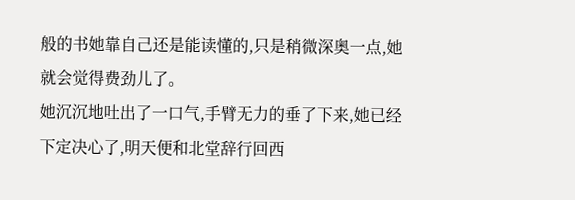般的书她靠自己还是能读懂的,只是稍微深奥一点,她就会觉得费劲儿了。
她沉沉地吐出了一口气,手臂无力的垂了下来,她已经下定决心了,明天便和北堂辞行回西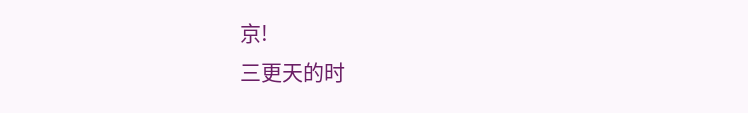京!
三更天的时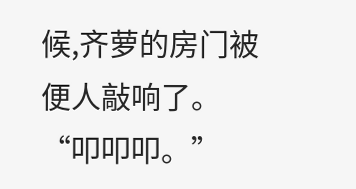候,齐萝的房门被便人敲响了。
“叩叩叩。”